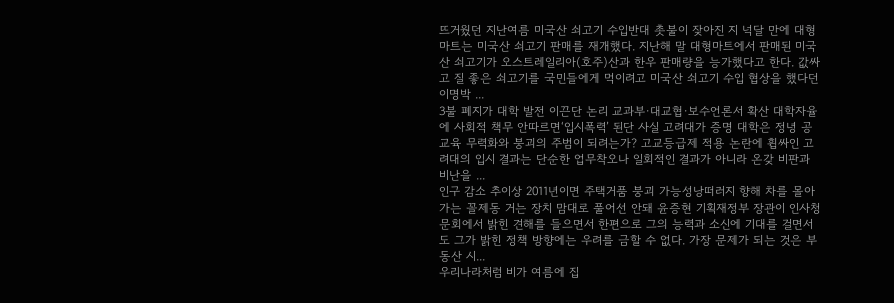뜨거웠던 지난여름 미국산 쇠고기 수입반대 촛불이 잦아진 지 넉달 만에 대형마트는 미국산 쇠고기 판매를 재개했다. 지난해 말 대형마트에서 판매된 미국산 쇠고기가 오스트레일리아(호주)산과 한우 판매량을 능가했다고 한다. 값싸고 질 좋은 쇠고기를 국민들에게 먹이려고 미국산 쇠고기 수입 협상을 했다던 이명박 ...
3불 폐지가 대학 발전 이끈단 논리 교과부·대교협·보수언론서 확산 대학자율에 사회적 책무 안따르면‘입시폭력’ 된단 사실 고려대가 증명 대학은 정녕 공교육 무력화와 붕괴의 주범이 되려는가? 고교등급제 적용 논란에 휩싸인 고려대의 입시 결과는 단순한 업무착오나 일회적인 결과가 아니라 온갖 비판과 비난을 ...
인구 감소 추이상 2011년이면 주택거품 붕괴 가능성낭떠러지 향해 차를 몰아가는 꼴제동 거는 장치 맘대로 풀어선 안돼 윤증현 기획재정부 장관이 인사청문회에서 밝힌 견해를 들으면서 한편으로 그의 능력과 소신에 기대를 걸면서도 그가 밝힌 정책 방향에는 우려를 금할 수 없다. 가장 문제가 되는 것은 부동산 시...
우리나라처럼 비가 여름에 집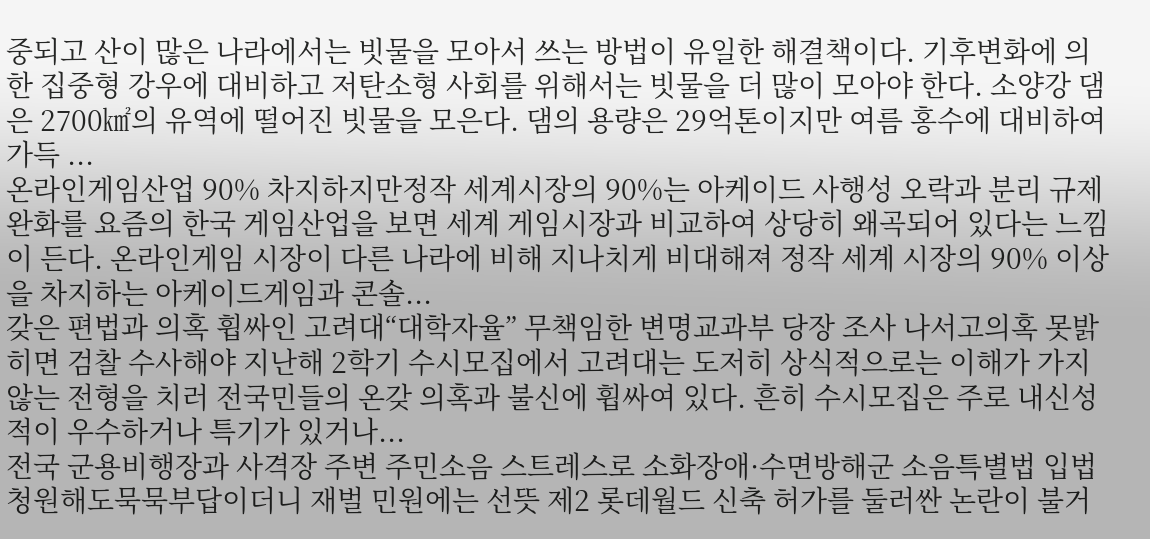중되고 산이 많은 나라에서는 빗물을 모아서 쓰는 방법이 유일한 해결책이다. 기후변화에 의한 집중형 강우에 대비하고 저탄소형 사회를 위해서는 빗물을 더 많이 모아야 한다. 소양강 댐은 2700㎢의 유역에 떨어진 빗물을 모은다. 댐의 용량은 29억톤이지만 여름 홍수에 대비하여 가득 ...
온라인게임산업 90% 차지하지만정작 세계시장의 90%는 아케이드 사행성 오락과 분리 규제 완화를 요즘의 한국 게임산업을 보면 세계 게임시장과 비교하여 상당히 왜곡되어 있다는 느낌이 든다. 온라인게임 시장이 다른 나라에 비해 지나치게 비대해져 정작 세계 시장의 90% 이상을 차지하는 아케이드게임과 콘솔...
갖은 편법과 의혹 휩싸인 고려대“대학자율” 무책임한 변명교과부 당장 조사 나서고의혹 못밝히면 검찰 수사해야 지난해 2학기 수시모집에서 고려대는 도저히 상식적으로는 이해가 가지 않는 전형을 치러 전국민들의 온갖 의혹과 불신에 휩싸여 있다. 흔히 수시모집은 주로 내신성적이 우수하거나 특기가 있거나...
전국 군용비행장과 사격장 주변 주민소음 스트레스로 소화장애·수면방해군 소음특별법 입법청원해도묵묵부답이더니 재벌 민원에는 선뜻 제2 롯데월드 신축 허가를 둘러싼 논란이 불거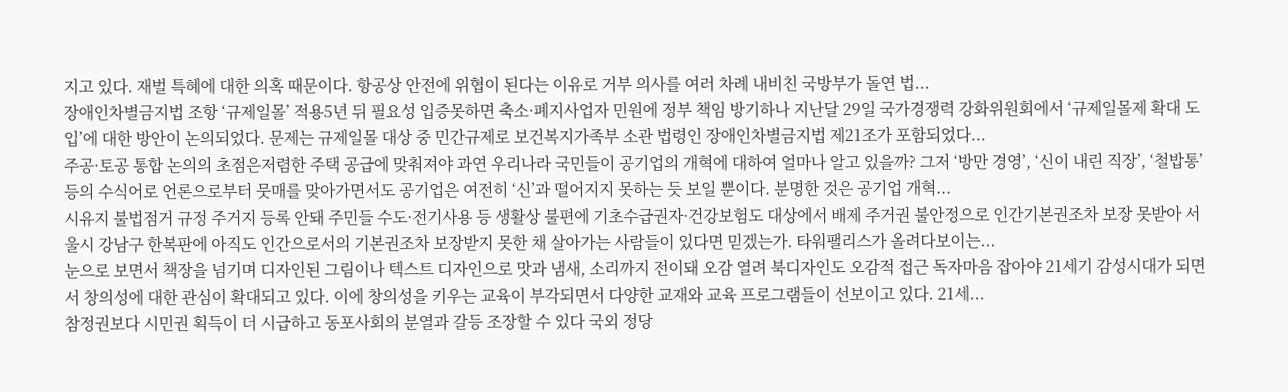지고 있다. 재벌 특혜에 대한 의혹 때문이다. 항공상 안전에 위협이 된다는 이유로 거부 의사를 여러 차례 내비친 국방부가 돌연 법...
장애인차별금지법 조항 ‘규제일몰’ 적용5년 뒤 필요성 입증못하면 축소·폐지사업자 민원에 정부 책임 방기하나 지난달 29일 국가경쟁력 강화위원회에서 ‘규제일몰제 확대 도입’에 대한 방안이 논의되었다. 문제는 규제일몰 대상 중 민간규제로 보건복지가족부 소관 법령인 장애인차별금지법 제21조가 포함되었다...
주공·토공 통합 논의의 초점은저렴한 주택 공급에 맞춰져야 과연 우리나라 국민들이 공기업의 개혁에 대하여 얼마나 알고 있을까? 그저 ‘방만 경영’, ‘신이 내린 직장’, ‘철밥통’ 등의 수식어로 언론으로부터 뭇매를 맞아가면서도 공기업은 여전히 ‘신’과 떨어지지 못하는 듯 보일 뿐이다. 분명한 것은 공기업 개혁...
시유지 불법점거 규정 주거지 등록 안돼 주민들 수도·전기사용 등 생활상 불편에 기초수급권자·건강보험도 대상에서 배제 주거권 불안정으로 인간기본권조차 보장 못받아 서울시 강남구 한복판에 아직도 인간으로서의 기본권조차 보장받지 못한 채 살아가는 사람들이 있다면 믿겠는가. 타워팰리스가 올려다보이는...
눈으로 보면서 책장을 넘기며 디자인된 그림이나 텍스트 디자인으로 맛과 냄새, 소리까지 전이돼 오감 열려 북디자인도 오감적 접근 독자마음 잡아야 21세기 감성시대가 되면서 창의성에 대한 관심이 확대되고 있다. 이에 창의성을 키우는 교육이 부각되면서 다양한 교재와 교육 프로그램들이 선보이고 있다. 21세...
참정권보다 시민권 획득이 더 시급하고 동포사회의 분열과 갈등 조장할 수 있다 국외 정당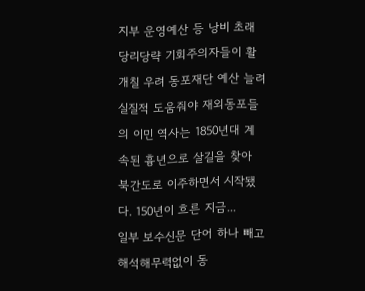지부 운영예산 등 낭비 초래 당리당략 기회주의자들이 활개칠 우려 동포재단 예산 늘려 실질적 도움줘야 재외동포들의 이민 역사는 1850년대 계속된 흉년으로 살길을 찾아 북간도로 이주하면서 시작됐다. 150년이 흐른 지금...
일부 보수신문 단어 하나 빼고 해석해무력없이 동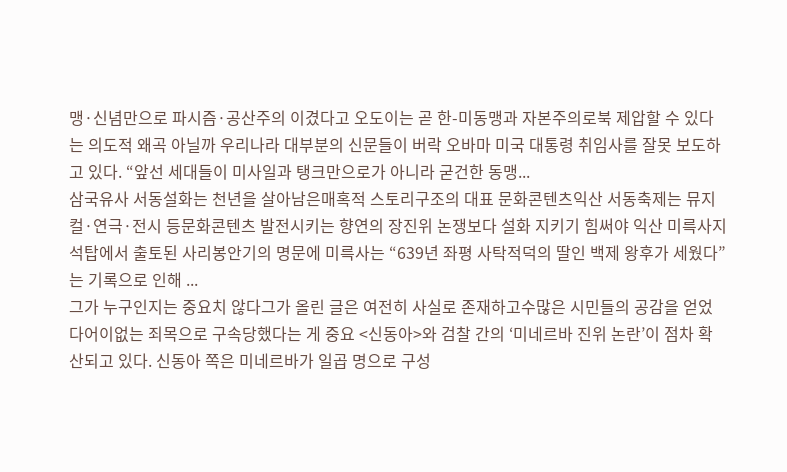맹·신념만으로 파시즘·공산주의 이겼다고 오도이는 곧 한-미동맹과 자본주의로북 제압할 수 있다는 의도적 왜곡 아닐까 우리나라 대부분의 신문들이 버락 오바마 미국 대통령 취임사를 잘못 보도하고 있다. “앞선 세대들이 미사일과 탱크만으로가 아니라 굳건한 동맹...
삼국유사 서동설화는 천년을 살아남은매혹적 스토리구조의 대표 문화콘텐츠익산 서동축제는 뮤지컬·연극·전시 등문화콘텐츠 발전시키는 향연의 장진위 논쟁보다 설화 지키기 힘써야 익산 미륵사지 석탑에서 출토된 사리봉안기의 명문에 미륵사는 “639년 좌평 사탁적덕의 딸인 백제 왕후가 세웠다”는 기록으로 인해 ...
그가 누구인지는 중요치 않다그가 올린 글은 여전히 사실로 존재하고수많은 시민들의 공감을 얻었다어이없는 죄목으로 구속당했다는 게 중요 <신동아>와 검찰 간의 ‘미네르바 진위 논란’이 점차 확산되고 있다. 신동아 쪽은 미네르바가 일곱 명으로 구성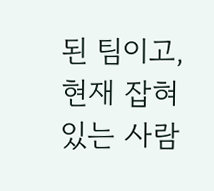된 팀이고, 현재 잡혀 있는 사람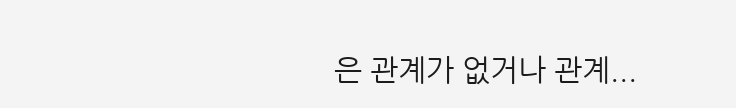은 관계가 없거나 관계...